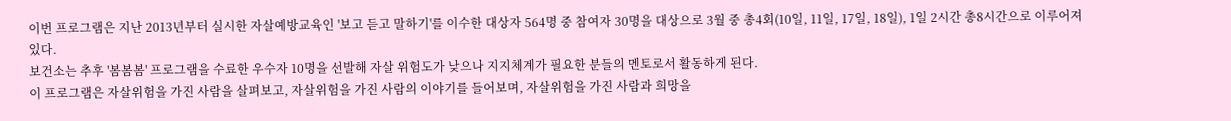이번 프로그램은 지난 2013년부터 실시한 자살예방교육인 '보고 듣고 말하기'를 이수한 대상자 564명 중 참여자 30명을 대상으로 3월 중 총4회(10일, 11일, 17일, 18일), 1일 2시간 총8시간으로 이루어져있다.
보건소는 추후 '봄봄봄' 프로그램을 수료한 우수자 10명을 선발해 자살 위험도가 낮으나 지지체계가 필요한 분들의 멘토로서 활동하게 된다.
이 프로그램은 자살위험을 가진 사람을 살펴보고, 자살위험을 가진 사람의 이야기를 들어보며, 자살위험을 가진 사람과 희망을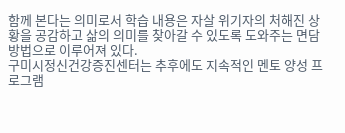함께 본다는 의미로서 학습 내용은 자살 위기자의 처해진 상황을 공감하고 삶의 의미를 찾아갈 수 있도록 도와주는 면담 방법으로 이루어져 있다.
구미시정신건강증진센터는 추후에도 지속적인 멘토 양성 프로그램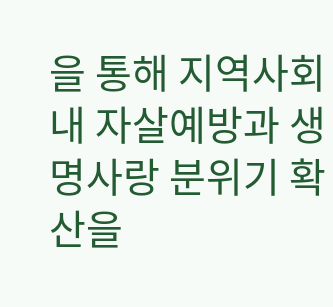을 통해 지역사회 내 자살예방과 생명사랑 분위기 확산을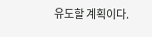유도할 계획이다.